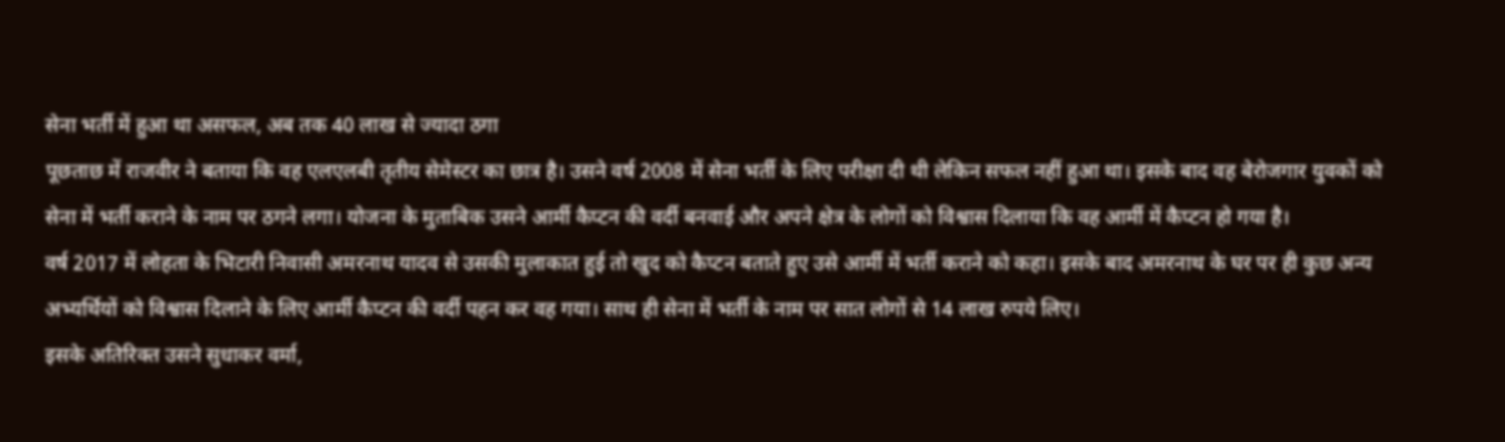सेना भर्ती में हुआ था असफल, अब तक 40 लाख से ज्यादा ठगा
पूछताछ में राजवीर ने बताया कि वह एलएलबी तृतीय सेमेस्टर का छात्र है। उसने वर्ष 2008 में सेना भर्ती के लिए परीक्षा दी थी लेकिन सफल नहीं हुआ था। इसके बाद वह बेरोजगार युवकों को सेना में भर्ती कराने के नाम पर ठगने लगा। योजना के मुताबिक उसने आर्मी कैप्टन की वर्दी बनवाई और अपने क्षेत्र के लोगों को विश्वास दिलाया कि वह आर्मी में कैप्टन हो गया है।
वर्ष 2017 में लोहता के भिटारी निवासी अमरनाथ यादव से उसकी मुलाकात हुई तो खुद को कैप्टन बताते हुए उसे आर्मी में भर्ती कराने को कहा। इसके बाद अमरनाथ के घर पर ही कुछ अन्य अभ्यर्थियों को विश्वास दिलाने के लिए आर्मी कैप्टन की वर्दी पहन कर वह गया। साथ ही सेना में भर्ती के नाम पर सात लोगों से 14 लाख रुपये लिए।
इसके अतिरिक्त उसने सुधाकर वर्मा,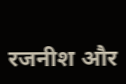रजनीश और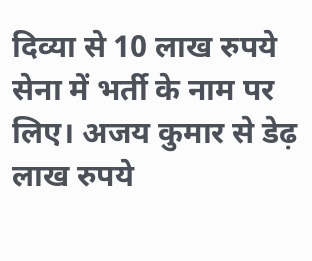दिव्या से 10 लाख रुपये सेना में भर्ती के नाम पर लिए। अजय कुमार से डेढ़ लाख रुपये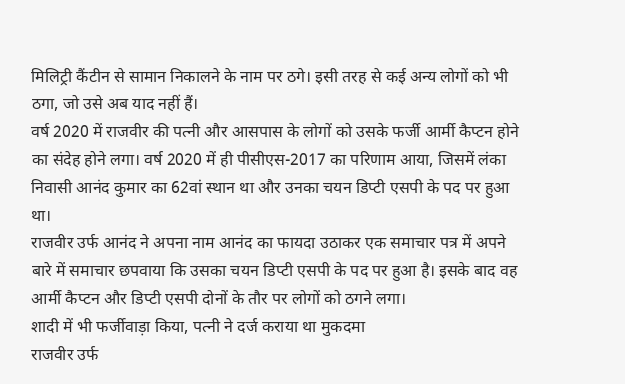मिलिट्री कैंटीन से सामान निकालने के नाम पर ठगे। इसी तरह से कई अन्य लोगों को भी ठगा, जो उसे अब याद नहीं हैं।
वर्ष 2020 में राजवीर की पत्नी और आसपास के लोगों को उसके फर्जी आर्मी कैप्टन होने का संदेह होने लगा। वर्ष 2020 में ही पीसीएस-2017 का परिणाम आया, जिसमें लंका निवासी आनंद कुमार का 62वां स्थान था और उनका चयन डिप्टी एसपी के पद पर हुआ था।
राजवीर उर्फ आनंद ने अपना नाम आनंद का फायदा उठाकर एक समाचार पत्र में अपने बारे में समाचार छपवाया कि उसका चयन डिप्टी एसपी के पद पर हुआ है। इसके बाद वह आर्मी कैप्टन और डिप्टी एसपी दोनों के तौर पर लोगों को ठगने लगा।
शादी में भी फर्जीवाड़ा किया, पत्नी ने दर्ज कराया था मुकदमा
राजवीर उर्फ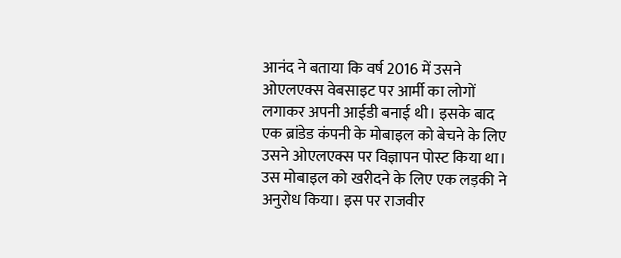आनंद ने बताया कि वर्ष 2016 में उसने ओएलएक्स वेबसाइट पर आर्मी का लोगों लगाकर अपनी आईडी बनाई थी। इसके बाद एक ब्रांडेड कंपनी के मोबाइल को बेचने के लिए उसने ओएलएक्स पर विज्ञापन पोस्ट किया था। उस मोबाइल को खरीदने के लिए एक लड़की ने अनुरोध किया। इस पर राजवीर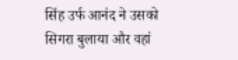सिंह उर्फ आनंद ने उसको सिगरा बुलाया और वहां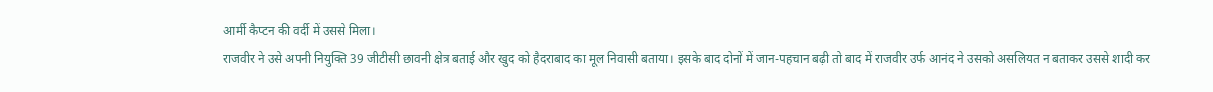आर्मी कैप्टन की वर्दी में उससे मिला।
राजवीर ने उसे अपनी नियुक्ति 39 जीटीसी छावनी क्षेत्र बताई और खुद को हैदराबाद का मूल निवासी बताया। इसके बाद दोनों में जान-पहचान बढ़ी तो बाद में राजवीर उर्फ आनंद ने उसको असलियत न बताकर उससे शादी कर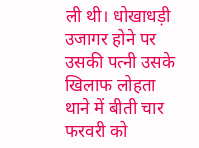ली थी। धोखाधड़ी उजागर होने पर उसकी पत्नी उसके खिलाफ लोहता थाने में बीती चार फरवरी को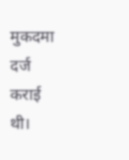मुकदमा दर्ज कराई थी।